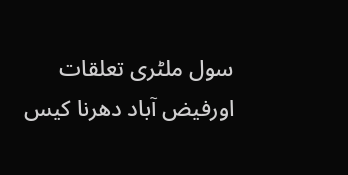سول ملٹری تعلقات اورفیض آباد دھرنا کیس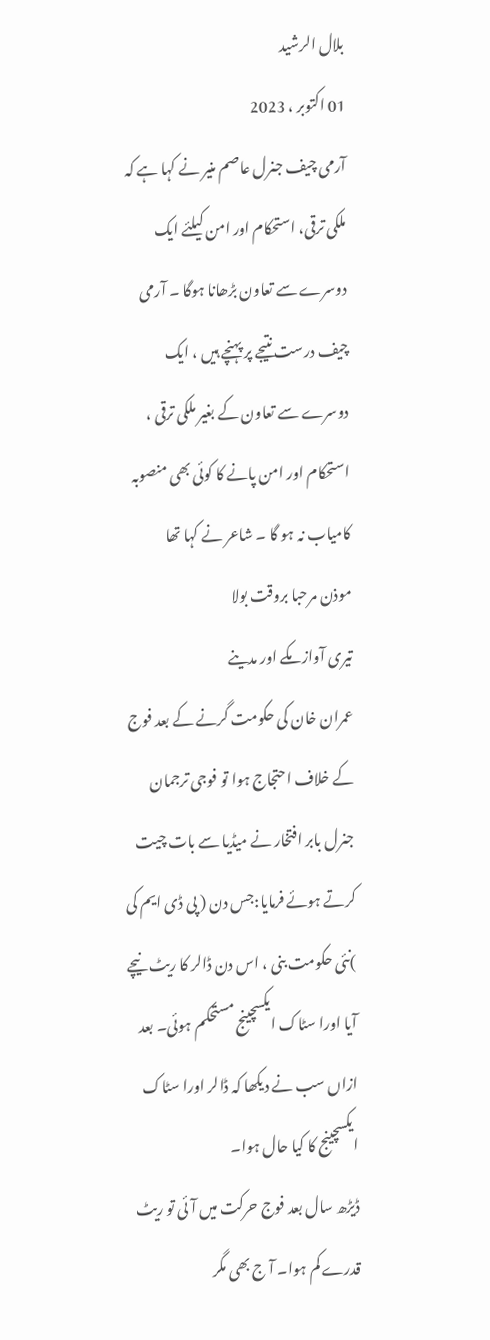بلال الرشید
01 اکتوبر ، 2023
آرمی چیف جنرل عاصم منیر نے کہا ہے کہ ملکی ترقی، استحکام اور امن کیلئے ایک دوسرے سے تعاون بڑھانا ہوگا ۔ آرمی چیف درست نتیجے پر پہنچے ہیں ، ایک دوسرے سے تعاون کے بغیر ملکی ترقی ، استحکام اور امن پانے کا کوئی بھی منصوبہ کامیاب نہ ہو گا ۔ شاعر نے کہا تھا
موذن مرحبا بروقت بولا
تیری آواز مکے اور مدینے
عمران خان کی حکومت گرنے کے بعد فوج کے خلاف احتجاج ہوا تو فوجی ترجمان جنرل بابر افتخار نے میڈیا سے بات چیت کرتے ہوئے فرمایا:جس دن ( پی ڈی ایم کی )نئی حکومت بنی ، اس دن ڈالر کا ریٹ نیچے آیا اورا سٹاک ایکسچینج مستحکم ہوئی۔ بعد ازاں سب نے دیکھا کہ ڈالر اورا سٹاک ایکسچینج کا کیا حال ہوا۔
ڈیڑھ سال بعد فوج حرکت میں آئی تو ریٹ قدرے کم ہوا۔ آ ج بھی مگر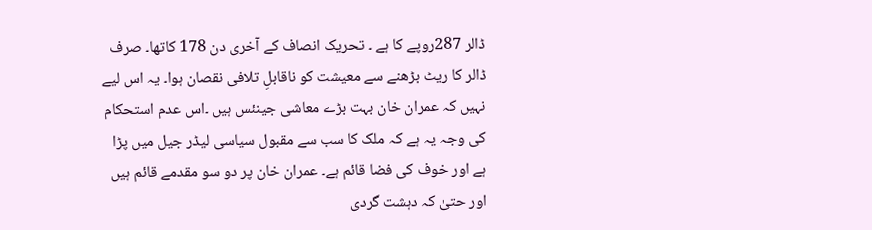ڈالر 287روپے کا ہے ۔ تحریک انصاف کے آخری دن 178 کاتھا۔ صرف ڈالر کا ریٹ بڑھنے سے معیشت کو ناقابلِ تلافی نقصان ہوا۔ یہ اس لیے نہیں کہ عمران خان بہت بڑے معاشی جینئس ہیں ۔اس عدم استحکام کی وجہ یہ ہے کہ ملک کا سب سے مقبول سیاسی لیڈر جیل میں پڑا ہے اور خوف کی فضا قائم ہے۔ عمران خان پر دو سو مقدمے قائم ہیں اور حتیٰ کہ دہشت گردی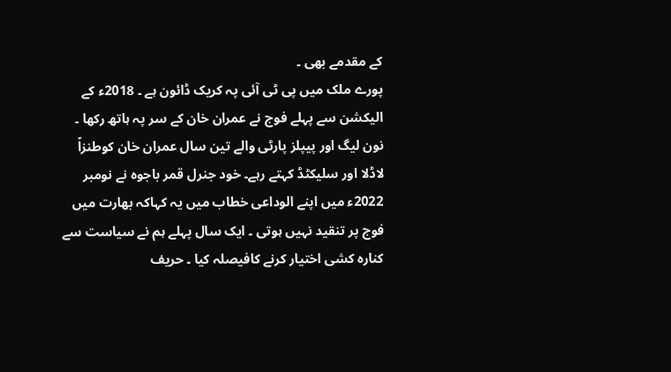کے مقدمے بھی ۔
پورے ملک میں پی ٹی آئی پہ کریک ڈائون ہے ۔ 2018ء کے الیکشن سے پہلے فوج نے عمران خان کے سر پہ ہاتھ رکھا ۔ نون لیگ اور پیپلز پارٹی والے تین سال عمران خان کوطنزاً لاڈلا اور سلیکٹڈ کہتے رہے۔ خود جنرل قمر باجوہ نے نومبر 2022ء میں اپنے الوداعی خطاب میں یہ کہاکہ بھارت میں فوج پر تنقید نہیں ہوتی ۔ ایک سال پہلے ہم نے سیاست سے کنارہ کشی اختیار کرنے کافیصلہ کیا ۔ حریف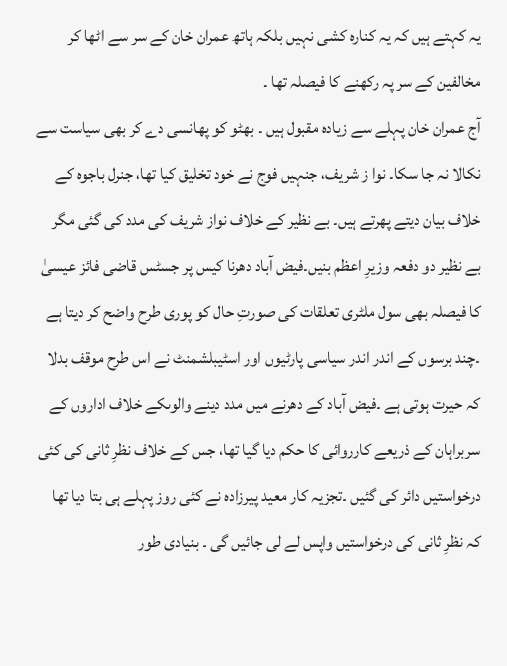یہ کہتے ہیں کہ یہ کنارہ کشی نہیں بلکہ ہاتھ عمران خان کے سر سے اٹھا کر مخالفین کے سر پہ رکھنے کا فیصلہ تھا ۔
آج عمران خان پہلے سے زیادہ مقبول ہیں ۔ بھٹو کو پھانسی دے کر بھی سیاست سے نکالا نہ جا سکا۔ نوا ز شریف، جنہیں فوج نے خود تخلیق کیا تھا، جنرل باجوہ کے خلاف بیان دیتے پھرتے ہیں۔ بے نظیر کے خلاف نواز شریف کی مدد کی گئی مگر بے نظیر دو دفعہ وزیرِ اعظم بنیں۔فیض آباد دھرنا کیس پر جسٹس قاضی فائز عیسیٰ کا فیصلہ بھی سول ملٹری تعلقات کی صورتِ حال کو پوری طرح واضح کر دیتا ہے ۔چند برسوں کے اندر اندر سیاسی پارٹیوں اور اسٹیبلشمنٹ نے اس طرح موقف بدلا کہ حیرت ہوتی ہے ۔فیض آباد کے دھرنے میں مدد دینے والوںکے خلاف اداروں کے سربراہان کے ذریعے کارروائی کا حکم دیا گیا تھا، جس کے خلاف نظرِ ثانی کی کئی درخواستیں دائر کی گئیں ۔تجزیہ کار معید پیرزادہ نے کئی روز پہلے ہی بتا دیا تھا کہ نظرِ ثانی کی درخواستیں واپس لے لی جائیں گی ۔ بنیادی طور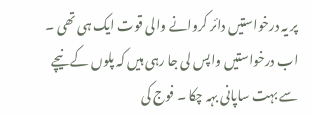پر یہ درخواستیں دائر کروانے والی قوت ایک ہی تھی ۔ اب درخواستیں واپس لی جا رہی ہیں کہ پلوں کے نیچے سے بہت ساپانی بہہ چکا ۔ فوج کی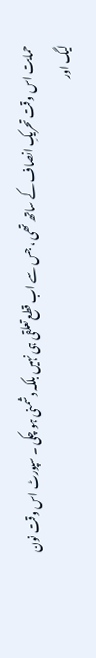حمایت اس وقت تحریکِ انصاف کے ساتھ تھی ، جس سے اب قطع تعلقی ہی نہیں بلکہ دشمنی ہو چکی ۔ سپورٹ اس وقت نون لیگ اور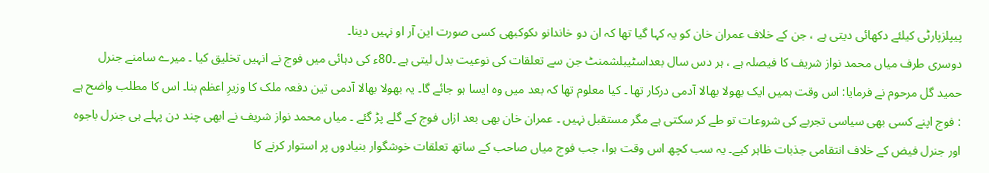پیپلزپارٹی کیلئے دکھائی دیتی ہے ، جن کے خلاف عمران خان کو یہ کہا گیا تھا کہ ان دو خاندانو ںکوکبھی کسی صورت این آر او نہیں دینا۔
دوسری طرف میاں محمد نواز شریف کا فیصلہ ہے ، ہر دس سال بعداسٹیبلشمنٹ جن سے تعلقات کی نوعیت بدل لیتی ہے ۔80ء کی دہائی میں فوج نے انہیں تخلیق کیا ۔ میرے سامنے جنرل حمید گل مرحوم نے فرمایا: اس وقت ہمیں ایک بھولا بھالا آدمی درکار تھا ۔ کیا معلوم تھا کہ بعد میں وہ ایسا ہو جائے گا۔ یہ بھولا بھالا آدمی تین دفعہ ملک کا وزیرِ اعظم بنا۔ اس کا مطلب واضح ہے : فوج اپنے کسی بھی سیاسی تجربے کی شروعات تو طے کر سکتی ہے مگر مستقبل نہیں ۔ عمران خان بھی بعد ازاں فوج کے گلے پڑ گئے ۔ میاں محمد نواز شریف نے ابھی چند دن پہلے ہی جنرل باجوہ اور جنرل فیض کے خلاف انتقامی جذبات ظاہر کیے۔ یہ سب کچھ اس وقت ہوا، جب فوج میاں صاحب کے ساتھ تعلقات خوشگوار بنیادوں پر استوار کرنے کا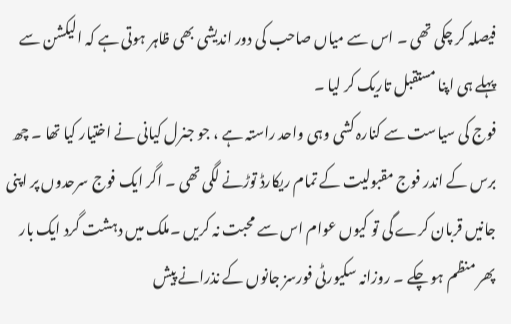فیصلہ کر چکی تھی ۔ اس سے میاں صاحب کی دور اندیشی بھی ظاہر ہوتی ہے کہ الیکشن سے پہلے ہی اپنا مستقبل تاریک کر لیا ۔
فوج کی سیاست سے کنارہ کشی وہی واحد راستہ ہے ، جو جنرل کیانی نے اختیار کیا تھا ۔ چھ برس کے اندر فوج مقبولیت کے تمام ریکارڈ توڑنے لگی تھی ۔ اگر ایک فوج سرحدوں پر اپنی جانیں قربان کرے گی تو کیوں عوام اس سے محبت نہ کریں ۔ملک میں دہشت گرد ایک بار پھر منظم ہو چکے ۔ روزانہ سکیورٹی فورسز جانوں کے نذرانے پیش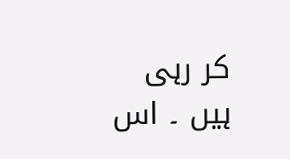کر رہی ہیں ۔ اس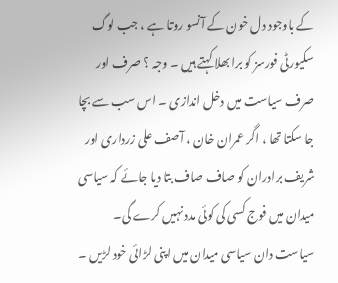کے باوجود دل خون کے آنسو روتا ہے ، جب لوگ سکیورٹی فورسز کو برا بھلا کہتے ہیں ۔ وجہ ؟ صرف اور صرف سیاست میں دخل اندازی ۔ اس سب سے بچا جا سکتا تھا ، اگر عمران خان ، آصف علی زرداری اور شریف برادران کو صاف صاف بتا دیا جائے کہ سیاسی میدان میں فوج کسی کی کوئی مدد نہیں کرے گی۔ سیاست دان سیاسی میدان میں اپنی لڑائی خود لڑیں ۔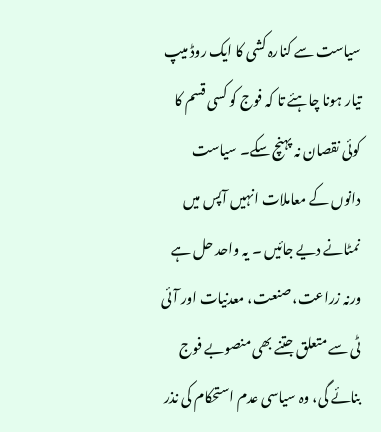سیاست سے کنارہ کشی کا ایک روڈ میپ تیار ہونا چاہئے تا کہ فوج کو کسی قسم کا کوئی نقصان نہ پہنچ سکے۔ سیاست دانوں کے معاملات انہیں آپس میں نمٹانے دیے جائیں ۔ یہ واحد حل ہے ورنہ زراعت، صنعت، معدنیات اور آئی ٹی سے متعلق جتنے بھی منصوبے فوج بنائے گی، وہ سیاسی عدم استحکام کی نذر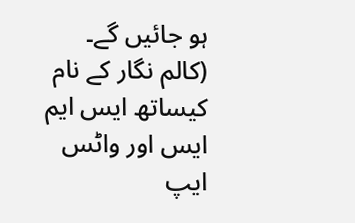ہو جائیں گے۔
(کالم نگار کے نام کیساتھ ایس ایم ایس اور واٹس ایپ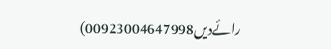رائےدیں00923004647998)